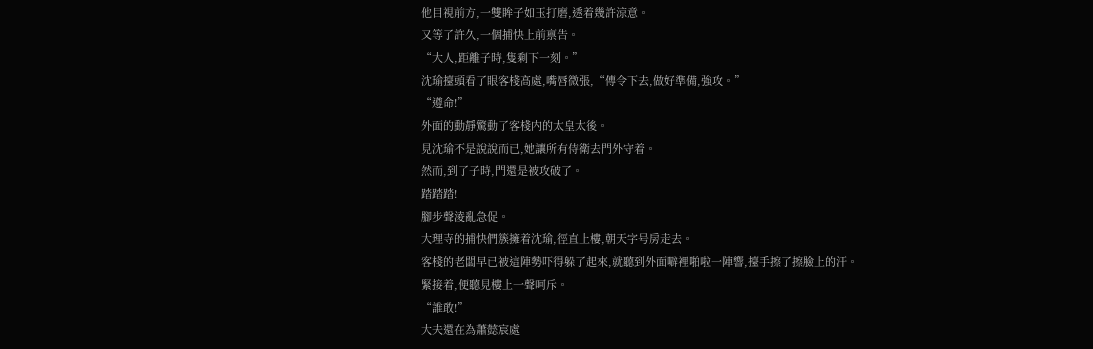他目視前方,一雙眸子如玉打磨,透着幾許涼意。
又等了許久,一個捕快上前禀告。
“大人,距離子時,隻剩下一刻。”
沈瑜擡頭看了眼客棧高處,嘴唇微張,“傳令下去,做好準備,強攻。”
“遵命!”
外面的動靜驚動了客棧内的太皇太後。
見沈瑜不是說說而已,她讓所有侍衛去門外守着。
然而,到了子時,門還是被攻破了。
踏踏踏!
腳步聲淩亂急促。
大理寺的捕快們簇擁着沈瑜,徑直上樓,朝天字号房走去。
客棧的老闆早已被這陣勢吓得躲了起來,就聽到外面噼裡啪啦一陣響,擡手擦了擦臉上的汗。
緊接着,便聽見樓上一聲呵斥。
“誰敢!”
大夫還在為蕭懿宸處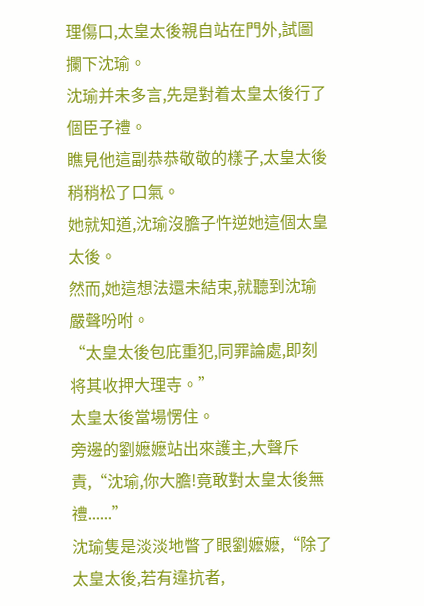理傷口,太皇太後親自站在門外,試圖攔下沈瑜。
沈瑜并未多言,先是對着太皇太後行了個臣子禮。
瞧見他這副恭恭敬敬的樣子,太皇太後稍稍松了口氣。
她就知道,沈瑜沒膽子忤逆她這個太皇太後。
然而,她這想法還未結束,就聽到沈瑜嚴聲吩咐。
“太皇太後包庇重犯,同罪論處,即刻将其收押大理寺。”
太皇太後當場愣住。
旁邊的劉嬷嬷站出來護主,大聲斥責,“沈瑜,你大膽!竟敢對太皇太後無禮......”
沈瑜隻是淡淡地瞥了眼劉嬷嬷,“除了太皇太後,若有違抗者,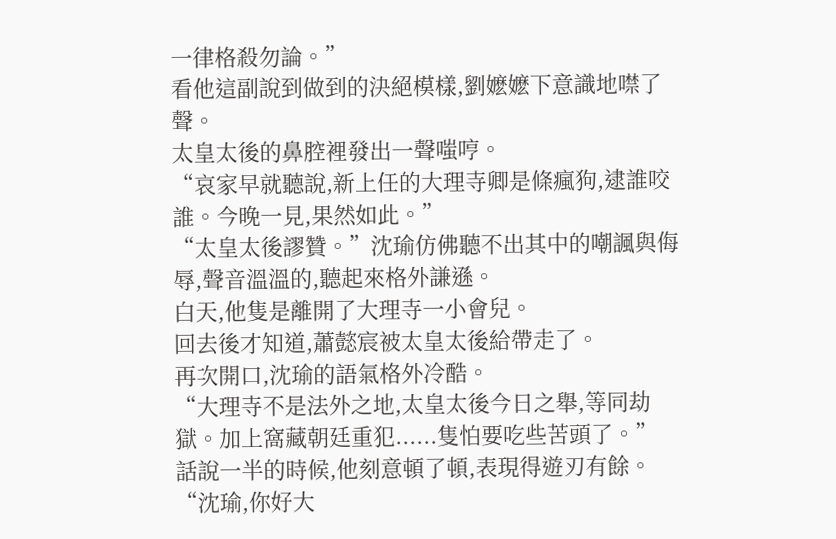一律格殺勿論。”
看他這副說到做到的決絕模樣,劉嬷嬷下意識地噤了聲。
太皇太後的鼻腔裡發出一聲嗤哼。
“哀家早就聽說,新上任的大理寺卿是條瘋狗,逮誰咬誰。今晚一見,果然如此。”
“太皇太後謬贊。”沈瑜仿佛聽不出其中的嘲諷與侮辱,聲音溫溫的,聽起來格外謙遜。
白天,他隻是離開了大理寺一小會兒。
回去後才知道,蕭懿宸被太皇太後給帶走了。
再次開口,沈瑜的語氣格外冷酷。
“大理寺不是法外之地,太皇太後今日之舉,等同劫獄。加上窩藏朝廷重犯......隻怕要吃些苦頭了。”
話說一半的時候,他刻意頓了頓,表現得遊刃有餘。
“沈瑜,你好大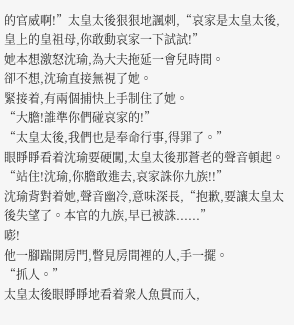的官威啊!”太皇太後狠狠地諷刺,“哀家是太皇太後,皇上的皇祖母,你敢動哀家一下試試!”
她本想激怒沈瑜,為大夫拖延一會兒時間。
卻不想,沈瑜直接無視了她。
緊接着,有兩個捕快上手制住了她。
“大膽!誰準你們碰哀家的!”
“太皇太後,我們也是奉命行事,得罪了。”
眼睜睜看着沈瑜要硬闖,太皇太後那蒼老的聲音頓起。
“站住!沈瑜,你膽敢進去,哀家誅你九族!!”
沈瑜背對着她,聲音幽冷,意味深長,“抱歉,要讓太皇太後失望了。本官的九族,早已被誅......”
嘭!
他一腳踹開房門,瞥見房間裡的人,手一擺。
“抓人。”
太皇太後眼睜睜地看着衆人魚貫而入,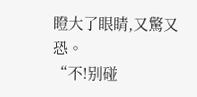瞪大了眼睛,又驚又恐。
“不!别碰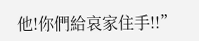他!你們給哀家住手!!”